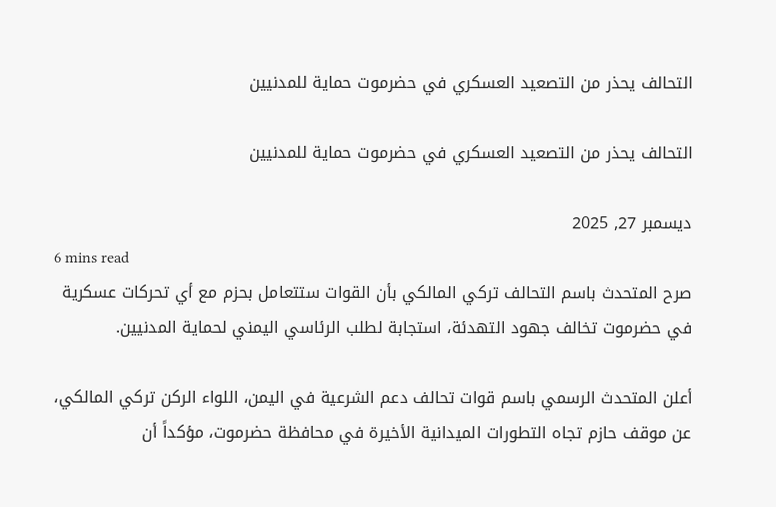التحالف يحذر من التصعيد العسكري في حضرموت حماية للمدنيين

التحالف يحذر من التصعيد العسكري في حضرموت حماية للمدنيين

ديسمبر 27, 2025
6 mins read
صرح المتحدث باسم التحالف تركي المالكي بأن القوات ستتعامل بحزم مع أي تحركات عسكرية في حضرموت تخالف جهود التهدئة، استجابة لطلب الرئاسي اليمني لحماية المدنيين.

أعلن المتحدث الرسمي باسم قوات تحالف دعم الشرعية في اليمن، اللواء الركن تركي المالكي، عن موقف حازم تجاه التطورات الميدانية الأخيرة في محافظة حضرموت، مؤكداً أن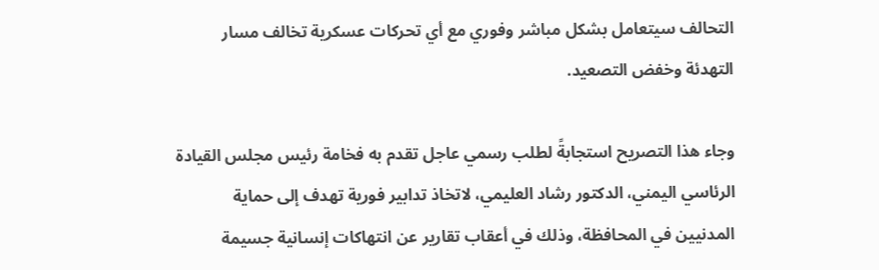التحالف سيتعامل بشكل مباشر وفوري مع أي تحركات عسكرية تخالف مسار التهدئة وخفض التصعيد.

وجاء هذا التصريح استجابةً لطلب رسمي عاجل تقدم به فخامة رئيس مجلس القيادة الرئاسي اليمني، الدكتور رشاد العليمي، لاتخاذ تدابير فورية تهدف إلى حماية المدنيين في المحافظة، وذلك في أعقاب تقارير عن انتهاكات إنسانية جسيمة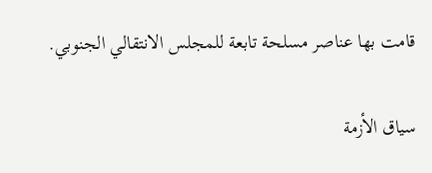قامت بها عناصر مسلحة تابعة للمجلس الانتقالي الجنوبي.

سياق الأزمة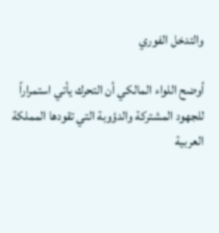والتدخل الفوري

أوضح اللواء المالكي أن التحرك يأتي استمراراً للجهود المشتركة والدؤوبة التي تقودها المملكة العربية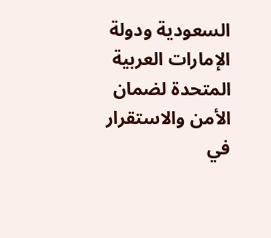السعودية ودولة الإمارات العربية المتحدة لضمان الأمن والاستقرار في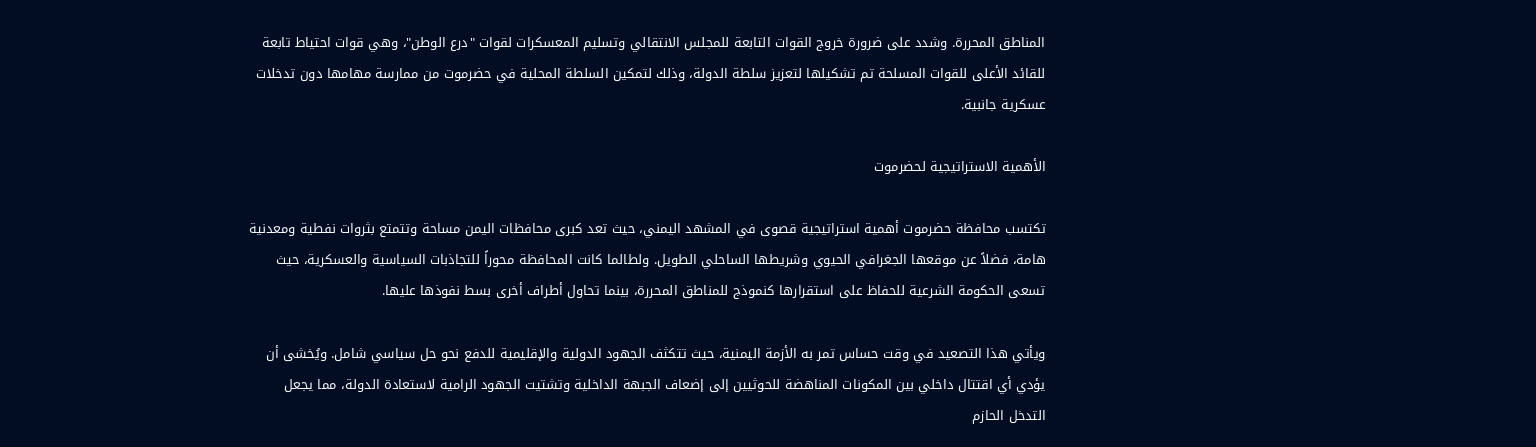المناطق المحررة. وشدد على ضرورة خروج القوات التابعة للمجلس الانتقالي وتسليم المعسكرات لقوات "درع الوطن"، وهي قوات احتياط تابعة للقائد الأعلى للقوات المسلحة تم تشكيلها لتعزيز سلطة الدولة، وذلك لتمكين السلطة المحلية في حضرموت من ممارسة مهامها دون تدخلات عسكرية جانبية.

الأهمية الاستراتيجية لحضرموت

تكتسب محافظة حضرموت أهمية استراتيجية قصوى في المشهد اليمني، حيث تعد كبرى محافظات اليمن مساحة وتتمتع بثروات نفطية ومعدنية هامة، فضلاً عن موقعها الجغرافي الحيوي وشريطها الساحلي الطويل. ولطالما كانت المحافظة محوراً للتجاذبات السياسية والعسكرية، حيث تسعى الحكومة الشرعية للحفاظ على استقرارها كنموذج للمناطق المحررة، بينما تحاول أطراف أخرى بسط نفوذها عليها.

ويأتي هذا التصعيد في وقت حساس تمر به الأزمة اليمنية، حيث تتكثف الجهود الدولية والإقليمية للدفع نحو حل سياسي شامل. ويُخشى أن يؤدي أي اقتتال داخلي بين المكونات المناهضة للحوثيين إلى إضعاف الجبهة الداخلية وتشتيت الجهود الرامية لاستعادة الدولة، مما يجعل التدخل الحازم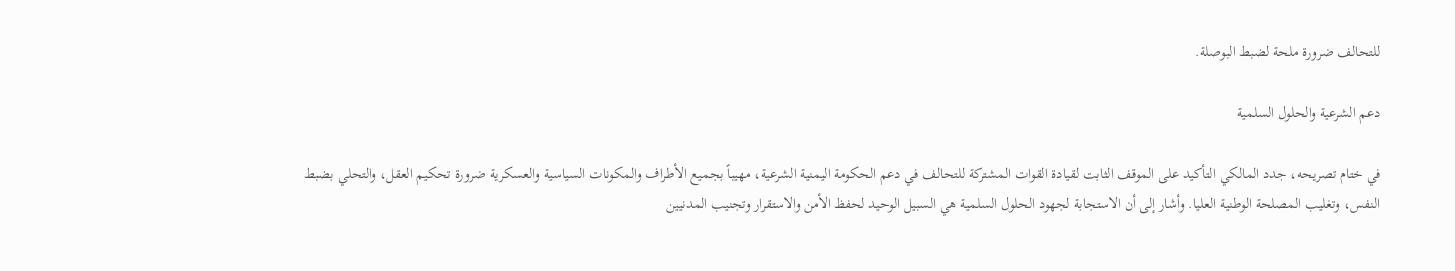للتحالف ضرورة ملحة لضبط البوصلة.

دعم الشرعية والحلول السلمية

في ختام تصريحه، جدد المالكي التأكيد على الموقف الثابت لقيادة القوات المشتركة للتحالف في دعم الحكومة اليمنية الشرعية، مهيباً بجميع الأطراف والمكونات السياسية والعسكرية ضرورة تحكيم العقل، والتحلي بضبط النفس، وتغليب المصلحة الوطنية العليا. وأشار إلى أن الاستجابة لجهود الحلول السلمية هي السبيل الوحيد لحفظ الأمن والاستقرار وتجنيب المدنيين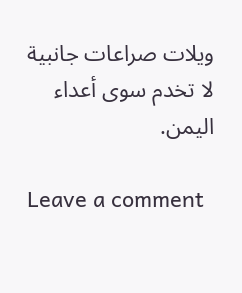ويلات صراعات جانبية لا تخدم سوى أعداء اليمن.

Leave a comment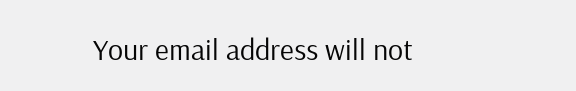Your email address will not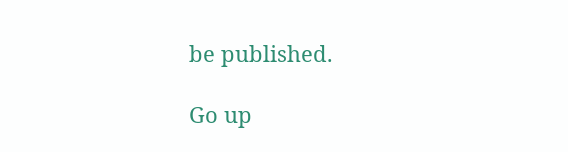be published.

Go up